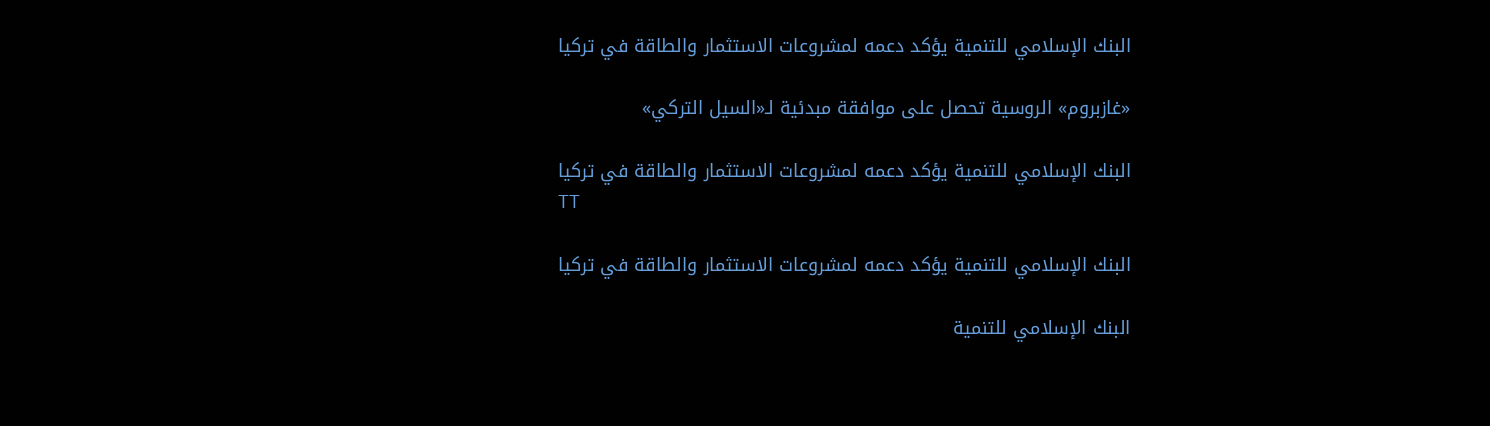البنك الإسلامي للتنمية يؤكد دعمه لمشروعات الاستثمار والطاقة في تركيا

«غازبروم» الروسية تحصل على موافقة مبدئية لـ«السيل التركي»

البنك الإسلامي للتنمية يؤكد دعمه لمشروعات الاستثمار والطاقة في تركيا
TT

البنك الإسلامي للتنمية يؤكد دعمه لمشروعات الاستثمار والطاقة في تركيا

البنك الإسلامي للتنمية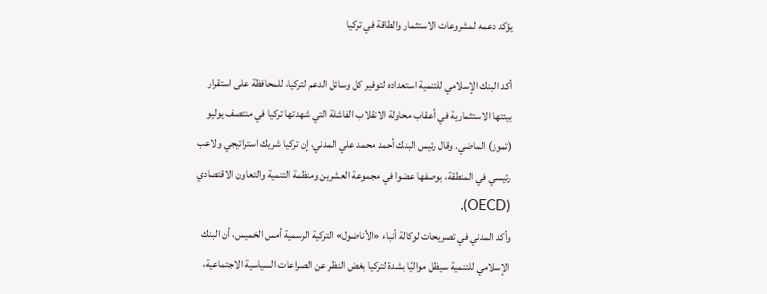يؤكد دعمه لمشروعات الاستثمار والطاقة في تركيا

أكد البنك الإسلامي للتنمية استعداده لتوفير كل وسائل الدعم لتركيا، للمحافظة على استقرار بيئتها الاستثمارية في أعقاب محاولة الانقلاب الفاشلة التي شهدتها تركيا في منتصف يوليو (تموز) الماضي. وقال رئيس البنك أحمد محمد علي المدني، إن تركيا شريك استراتيجي ولاعب رئيسي في المنطقة، بوصفها عضوا في مجموعة العشرين ومنظمة التنمية والتعاون الاقتصادي (OECD).
وأكد المدني في تصريحات لوكالة أنباء «الأناضول» التركية الرسمية أمس الخميس، أن البنك الإسلامي للتنمية سيظل مواليًا بشدة لتركيا بغض النظر عن الصراعات السياسية الاجتماعية،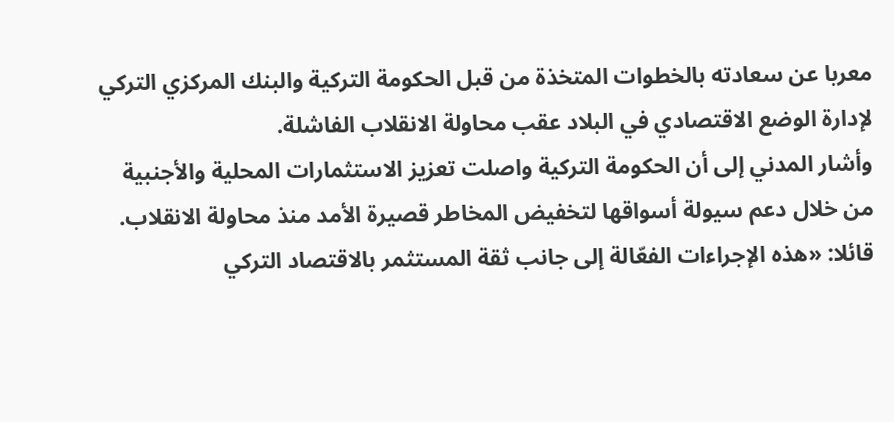معربا عن سعادته بالخطوات المتخذة من قبل الحكومة التركية والبنك المركزي التركي لإدارة الوضع الاقتصادي في البلاد عقب محاولة الانقلاب الفاشلة.
وأشار المدني إلى أن الحكومة التركية واصلت تعزيز الاستثمارات المحلية والأجنبية من خلال دعم سيولة أسواقها لتخفيض المخاطر قصيرة الأمد منذ محاولة الانقلاب. قائلا: «هذه الإجراءات الفعّالة إلى جانب ثقة المستثمر بالاقتصاد التركي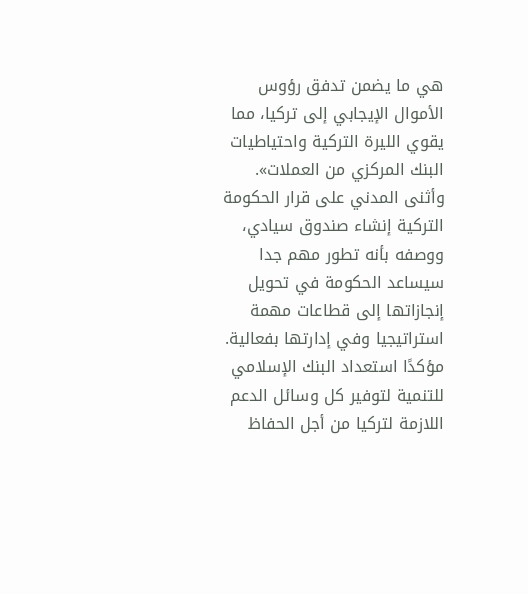هي ما يضمن تدفق رؤوس الأموال الإيجابي إلى تركيا، مما يقوي الليرة التركية واحتياطيات البنك المركزي من العملات».
وأثنى المدني على قرار الحكومة التركية إنشاء صندوق سيادي، ووصفه بأنه تطور مهم جدا سيساعد الحكومة في تحويل إنجازاتها إلى قطاعات مهمة استراتيجيا وفي إدارتها بفعالية. مؤكدًا استعداد البنك الإسلامي للتنمية لتوفير كل وسائل الدعم اللازمة لتركيا من أجل الحفاظ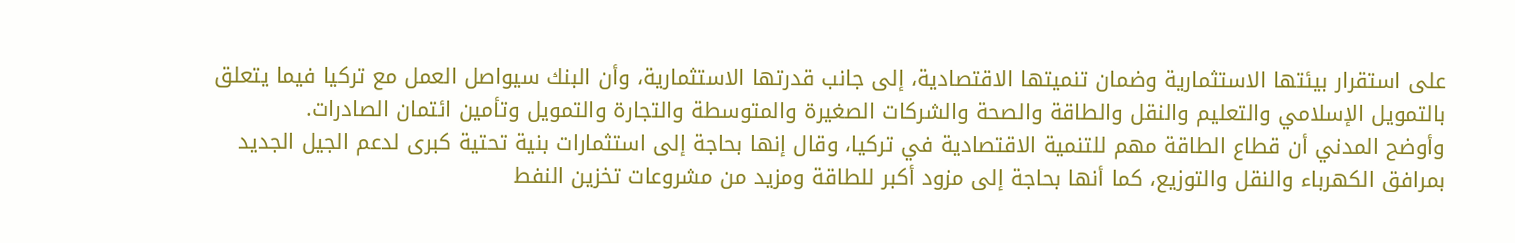على استقرار بيئتها الاستثمارية وضمان تنميتها الاقتصادية، إلى جانب قدرتها الاستثمارية، وأن البنك سيواصل العمل مع تركيا فيما يتعلق بالتمويل الإسلامي والتعليم والنقل والطاقة والصحة والشركات الصغيرة والمتوسطة والتجارة والتمويل وتأمين ائتمان الصادرات.
وأوضح المدني أن قطاع الطاقة مهم للتنمية الاقتصادية في تركيا، وقال إنها بحاجة إلى استثمارات بنية تحتية كبرى لدعم الجيل الجديد بمرافق الكهرباء والنقل والتوزيع، كما أنها بحاجة إلى مزود أكبر للطاقة ومزيد من مشروعات تخزين النفط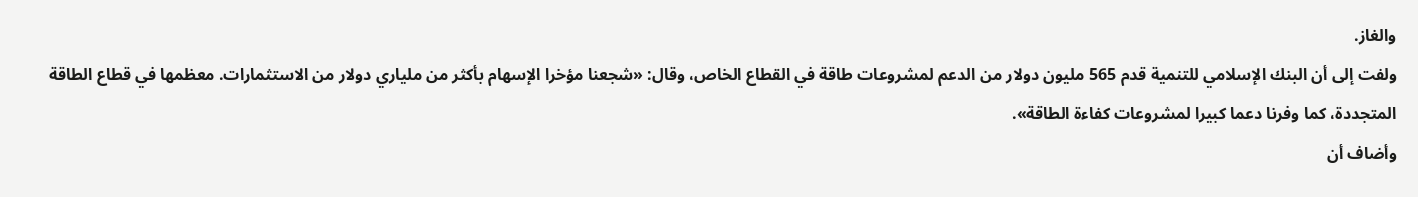والغاز.
ولفت إلى أن البنك الإسلامي للتنمية قدم 565 مليون دولار من الدعم لمشروعات طاقة في القطاع الخاص، وقال: «شجعنا مؤخرا الإسهام بأكثر من ملياري دولار من الاستثمارات. معظمها في قطاع الطاقة المتجددة، كما وفرنا دعما كبيرا لمشروعات كفاءة الطاقة».
وأضاف أن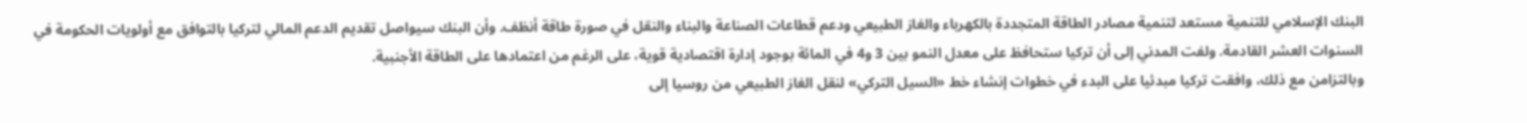البنك الإسلامي للتنمية مستعد لتنمية مصادر الطاقة المتجددة بالكهرباء والغاز الطبيعي ودعم قطاعات الصناعة والبناء والنقل في صورة طاقة أنظف. وأن البنك سيواصل تقديم الدعم المالي لتركيا بالتوافق مع أولويات الحكومة في السنوات العشر القادمة. ولفت المدني إلى أن تركيا ستحافظ على معدل النمو بين 3 و4 في المائة بوجود إدارة اقتصادية قوية، على الرغم من اعتمادها على الطاقة الأجنبية.
وبالتزامن مع ذلك، وافقت تركيا مبدئيا على البدء في خطوات إنشاء خط «السيل التركي» لنقل الغاز الطبيعي من روسيا إلى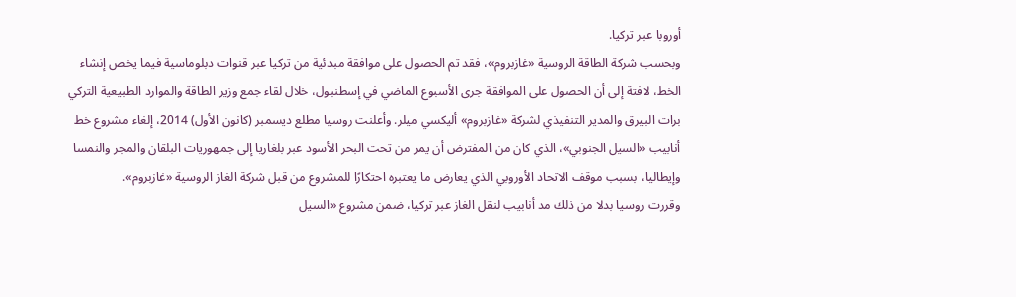أوروبا عبر تركيا.
وبحسب شركة الطاقة الروسية «غازبروم»، فقد تم الحصول على موافقة مبدئية من تركيا عبر قنوات دبلوماسية فيما يخص إنشاء الخط، لافتة إلى أن الحصول على الموافقة جرى الأسبوع الماضي في إسطنبول، خلال لقاء جمع وزير الطاقة والموارد الطبيعية التركي برات البيرق والمدير التنفيذي لشركة «غازبروم» أليكسي ميلر. وأعلنت روسيا مطلع ديسمبر (كانون الأول) 2014، إلغاء مشروع خط أنابيب «السيل الجنوبي»، الذي كان من المفترض أن يمر من تحت البحر الأسود عبر بلغاريا إلى جمهوريات البلقان والمجر والنمسا وإيطاليا، بسبب موقف الاتحاد الأوروبي الذي يعارض ما يعتبره احتكارًا للمشروع من قبل شركة الغاز الروسية «غازبروم».
وقررت روسيا بدلا من ذلك مد أنابيب لنقل الغاز عبر تركيا، ضمن مشروع «السيل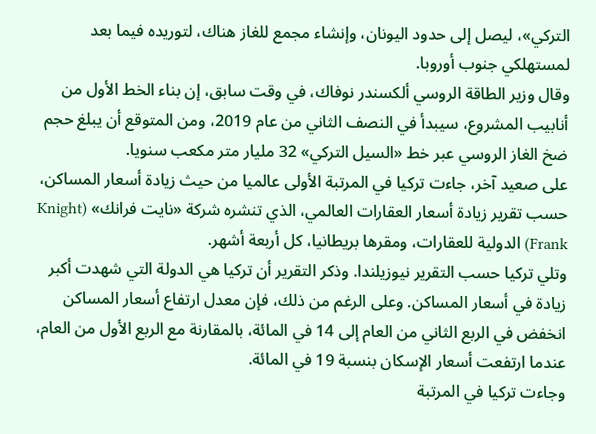التركي»، ليصل إلى حدود اليونان، وإنشاء مجمع للغاز هناك، لتوريده فيما بعد لمستهلكي جنوب أوروبا.
وقال وزير الطاقة الروسي ألكسندر نوفاك، في وقت سابق، إن بناء الخط الأول من أنابيب المشروع، سيبدأ في النصف الثاني من عام 2019، ومن المتوقع أن يبلغ حجم ضخ الغاز الروسي عبر خط «السيل التركي» 32 مليار متر مكعب سنويا.
على صعيد آخر، جاءت تركيا في المرتبة الأولى عالميا من حيث زيادة أسعار المساكن، حسب تقرير زيادة أسعار العقارات العالمي، الذي تنشره شركة «نايت فرانك» (Knight Frank) الدولية للعقارات، ومقرها بريطانيا، كل أربعة أشهر.
وتلي تركيا حسب التقرير نيوزيلندا. وذكر التقرير أن تركيا هي الدولة التي شهدت أكبر زيادة في أسعار المساكن. وعلى الرغم من ذلك، فإن معدل ارتفاع أسعار المساكن انخفض في الربع الثاني من العام إلى 14 في المائة، بالمقارنة مع الربع الأول من العام، عندما ارتفعت أسعار الإسكان بنسبة 19 في المائة.
وجاءت تركيا في المرتبة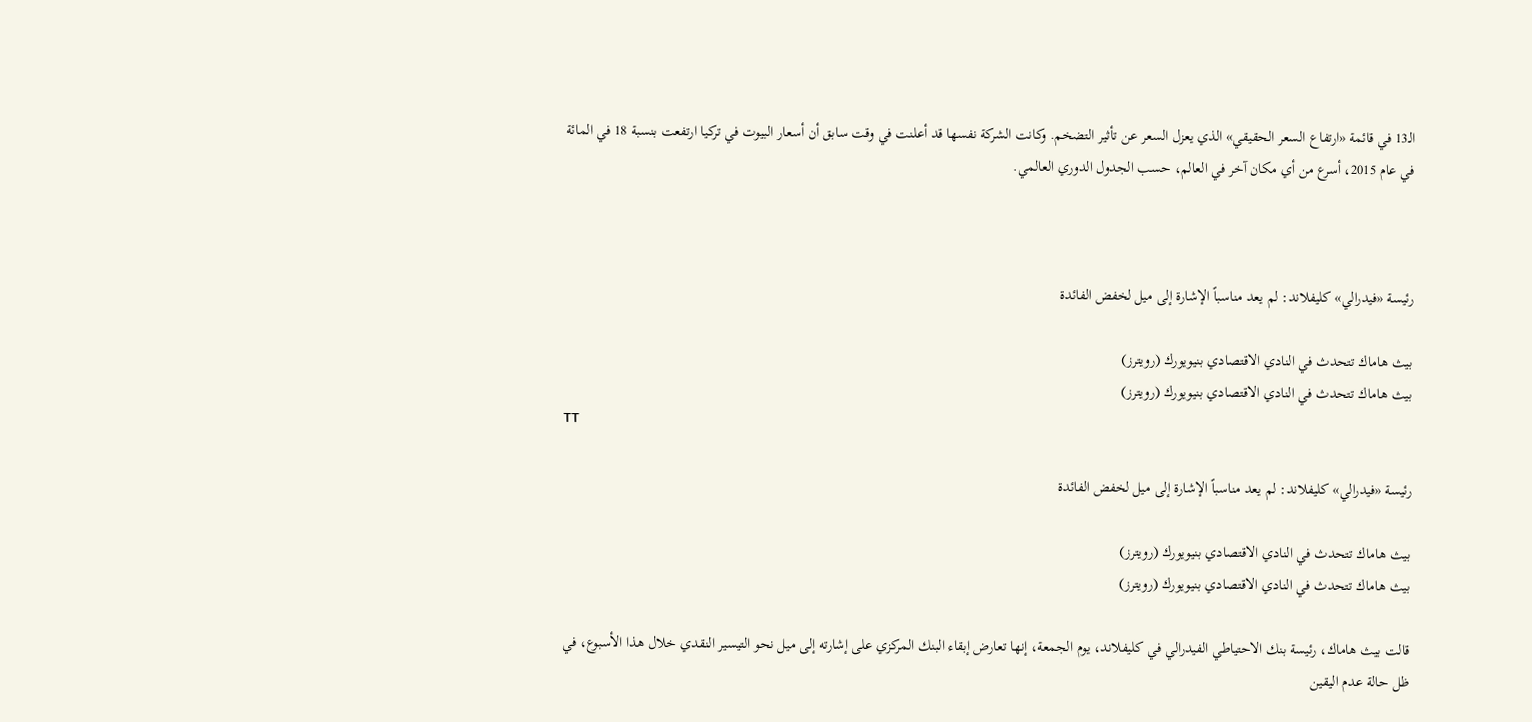الـ13 في قائمة «ارتفاع السعر الحقيقي» الذي يعزل السعر عن تأثير التضخم. وكانت الشركة نفسها قد أعلنت في وقت سابق أن أسعار البيوت في تركيا ارتفعت بنسبة 18 في المائة في عام 2015، أسرع من أي مكان آخر في العالم، حسب الجدول الدوري العالمي.



رئيسة «فيدرالي» كليفلاند: لم يعد مناسباً الإشارة إلى ميل لخفض الفائدة

بيث هاماك تتحدث في النادي الاقتصادي بنيويورك (رويترز)
بيث هاماك تتحدث في النادي الاقتصادي بنيويورك (رويترز)
TT

رئيسة «فيدرالي» كليفلاند: لم يعد مناسباً الإشارة إلى ميل لخفض الفائدة

بيث هاماك تتحدث في النادي الاقتصادي بنيويورك (رويترز)
بيث هاماك تتحدث في النادي الاقتصادي بنيويورك (رويترز)

قالت بيث هاماك، رئيسة بنك الاحتياطي الفيدرالي في كليفلاند، يوم الجمعة، إنها تعارض إبقاء البنك المركزي على إشارته إلى ميل نحو التيسير النقدي خلال هذا الأسبوع، في ظل حالة عدم اليقين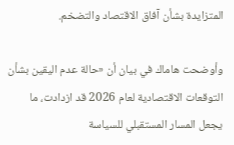المتزايدة بشأن آفاق الاقتصاد والتضخم.

وأوضحت هاماك في بيان أن «حالة عدم اليقين بشأن التوقعات الاقتصادية لعام 2026 قد ازدادت، ما يجعل المسار المستقبلي للسياسة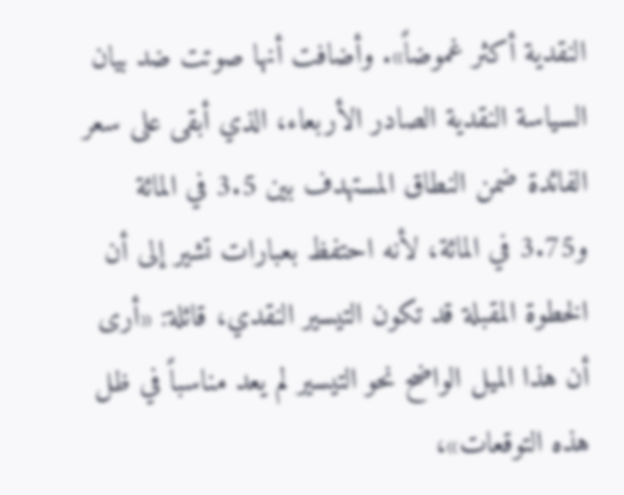النقدية أكثر غموضاً». وأضافت أنها صوتت ضد بيان السياسة النقدية الصادر الأربعاء، الذي أبقى على سعر الفائدة ضمن النطاق المستهدف بين 3.5 في المائة و3.75 في المائة، لأنه احتفظ بعبارات تشير إلى أن الخطوة المقبلة قد تكون التيسير النقدي، قائلة: «أرى أن هذا الميل الواضح نحو التيسير لم يعد مناسباً في ظل هذه التوقعات»،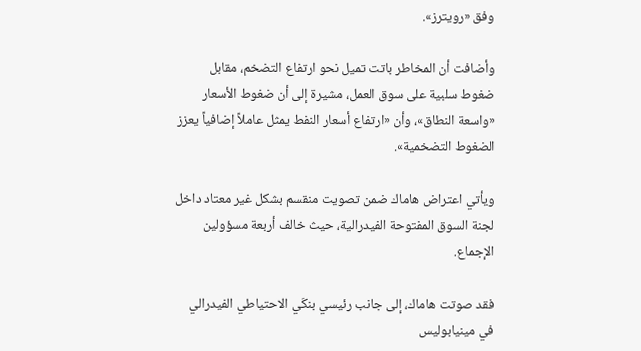وفق «رويترز».

وأضافت أن المخاطر باتت تميل نحو ارتفاع التضخم، مقابل ضغوط سلبية على سوق العمل، مشيرة إلى أن ضغوط الأسعار «واسعة النطاق»، وأن «ارتفاع أسعار النفط يمثل عاملاً إضافياً يعزز الضغوط التضخمية».

ويأتي اعتراض هاماك ضمن تصويت منقسم بشكل غير معتاد داخل لجنة السوق المفتوحة الفيدرالية، حيث خالف أربعة مسؤولين الإجماع.

فقد صوتت هاماك، إلى جانب رئيسي بنكَي الاحتياطي الفيدرالي في مينيابوليس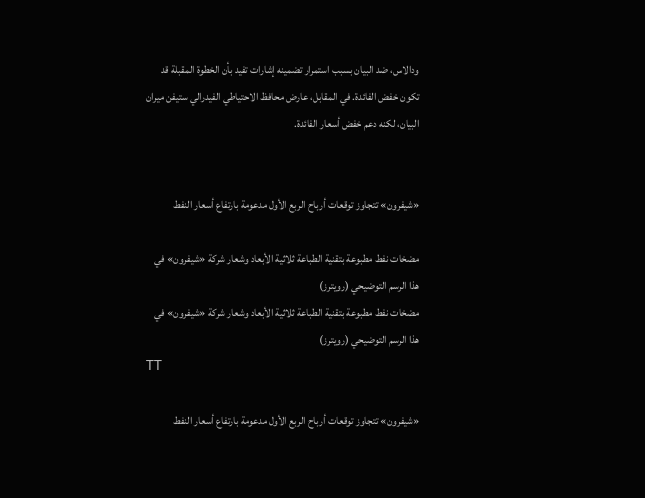ودالاس، ضد البيان بسبب استمرار تضمينه إشارات تفيد بأن الخطوة المقبلة قد تكون خفض الفائدة. في المقابل، عارض محافظ الاحتياطي الفيدرالي ستيفن ميران البيان، لكنه دعم خفض أسعار الفائدة.


«شيفرون» تتجاوز توقعات أرباح الربع الأول مدعومة بارتفاع أسعار النفط

مضخات نفط مطبوعة بتقنية الطباعة ثلاثية الأبعاد وشعار شركة «شيفرون» في هذا الرسم التوضيحي (رويترز)
مضخات نفط مطبوعة بتقنية الطباعة ثلاثية الأبعاد وشعار شركة «شيفرون» في هذا الرسم التوضيحي (رويترز)
TT

«شيفرون» تتجاوز توقعات أرباح الربع الأول مدعومة بارتفاع أسعار النفط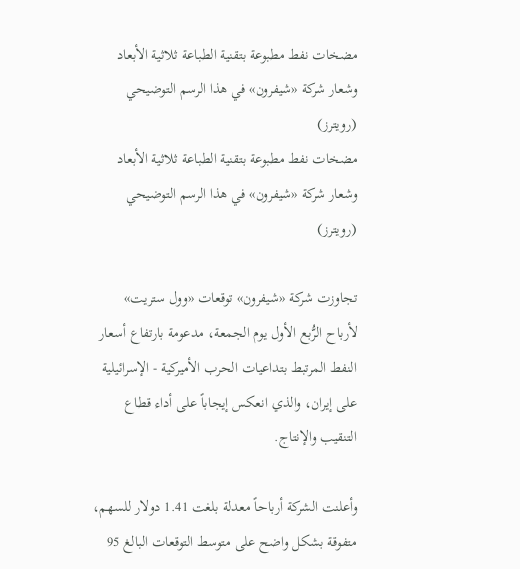مضخات نفط مطبوعة بتقنية الطباعة ثلاثية الأبعاد وشعار شركة «شيفرون» في هذا الرسم التوضيحي (رويترز)
مضخات نفط مطبوعة بتقنية الطباعة ثلاثية الأبعاد وشعار شركة «شيفرون» في هذا الرسم التوضيحي (رويترز)

تجاوزت شركة «شيفرون» توقعات «وول ستريت» لأرباح الرُّبع الأول يوم الجمعة، مدعومة بارتفاع أسعار النفط المرتبط بتداعيات الحرب الأميركية - الإسرائيلية على إيران، والذي انعكس إيجاباً على أداء قطاع التنقيب والإنتاج.

وأعلنت الشركة أرباحاً معدلة بلغت 1.41 دولار للسهم، متفوقة بشكل واضح على متوسط التوقعات البالغ 95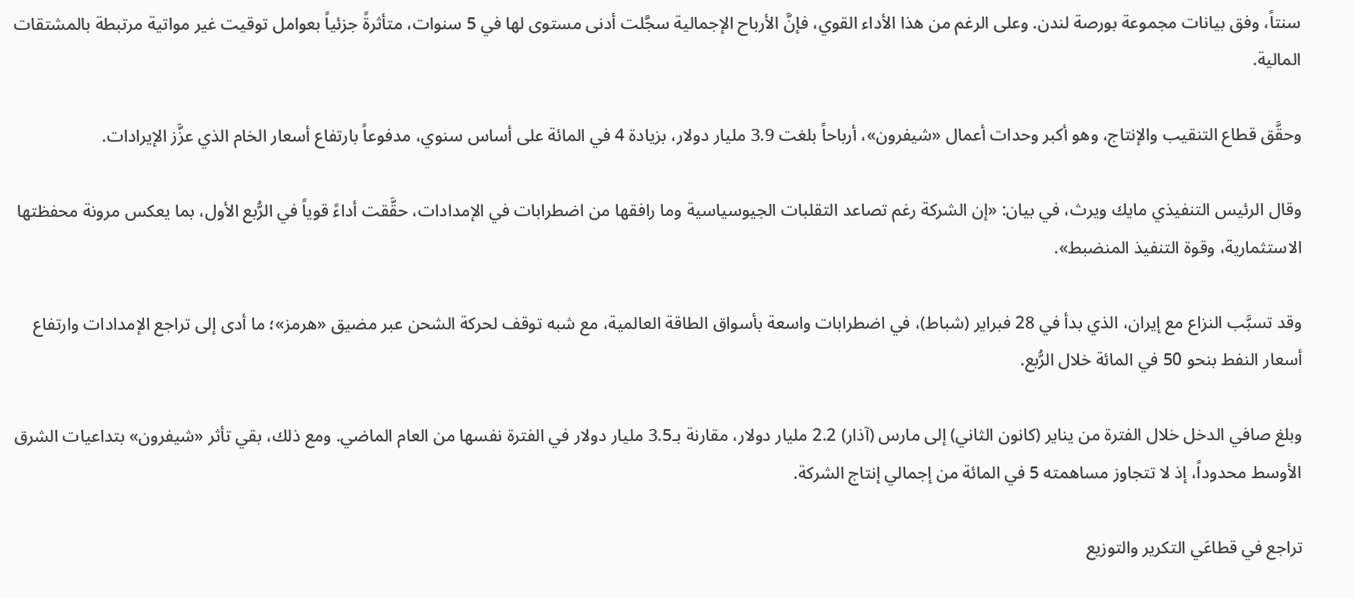سنتاً، وفق بيانات مجموعة بورصة لندن. وعلى الرغم من هذا الأداء القوي، فإنَّ الأرباح الإجمالية سجَّلت أدنى مستوى لها في 5 سنوات، متأثرةً جزئياً بعوامل توقيت غير مواتية مرتبطة بالمشتقات المالية.

وحقَّق قطاع التنقيب والإنتاج، وهو أكبر وحدات أعمال «شيفرون»، أرباحاً بلغت 3.9 مليار دولار، بزيادة 4 في المائة على أساس سنوي، مدفوعاً بارتفاع أسعار الخام الذي عزَّز الإيرادات.

وقال الرئيس التنفيذي مايك ويرث، في بيان: «إن الشركة رغم تصاعد التقلبات الجيوسياسية وما رافقها من اضطرابات في الإمدادات، حقَّقت أداءً قوياً في الرُّبع الأول، بما يعكس مرونة محفظتها الاستثمارية، وقوة التنفيذ المنضبط».

وقد تسبَّب النزاع مع إيران، الذي بدأ في 28 فبراير (شباط)، في اضطرابات واسعة بأسواق الطاقة العالمية، مع شبه توقف لحركة الشحن عبر مضيق «هرمز»؛ ما أدى إلى تراجع الإمدادات وارتفاع أسعار النفط بنحو 50 في المائة خلال الرُّبع.

وبلغ صافي الدخل خلال الفترة من يناير (كانون الثاني) إلى مارس (آذار) 2.2 مليار دولار، مقارنة بـ3.5 مليار دولار في الفترة نفسها من العام الماضي. ومع ذلك، بقي تأثر «شيفرون» بتداعيات الشرق الأوسط محدوداً، إذ لا تتجاوز مساهمته 5 في المائة من إجمالي إنتاج الشركة.

تراجع في قطاعَي التكرير والتوزيع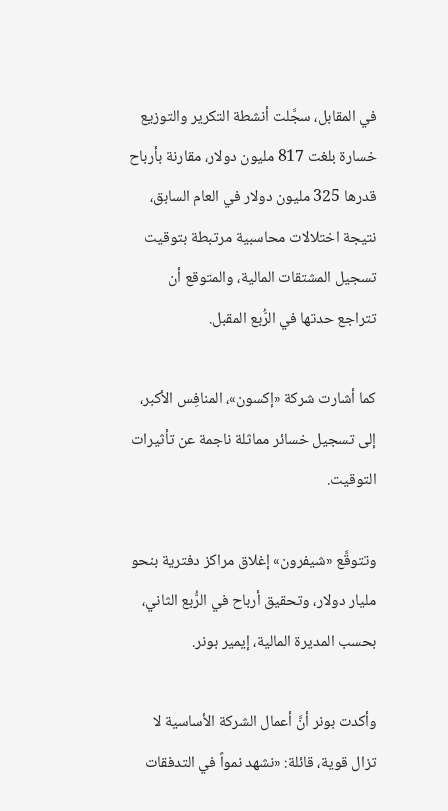في المقابل، سجَّلت أنشطة التكرير والتوزيع خسارة بلغت 817 مليون دولار، مقارنة بأرباح قدرها 325 مليون دولار في العام السابق، نتيجة اختلالات محاسبية مرتبطة بتوقيت تسجيل المشتقات المالية، والمتوقع أن تتراجع حدتها في الرُّبع المقبل.

كما أشارت شركة «إكسون»، المنافِس الأكبر، إلى تسجيل خسائر مماثلة ناجمة عن تأثيرات التوقيت.

وتتوقَّع «شيفرون» إغلاق مراكز دفترية بنحو مليار دولار، وتحقيق أرباح في الرُّبع الثاني، بحسب المديرة المالية، إيمير بونر.

وأكدت بونر أنَّ أعمال الشركة الأساسية لا تزال قوية، قائلة: «نشهد نمواً في التدفقات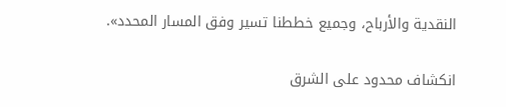النقدية والأرباح، وجميع خططنا تسير وفق المسار المحدد».

انكشاف محدود على الشرق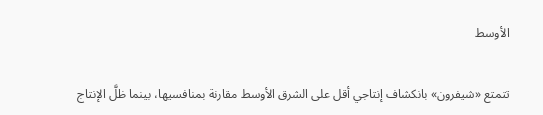الأوسط

تتمتع «شيفرون» بانكشاف إنتاجي أقل على الشرق الأوسط مقارنة بمنافسيها، بينما ظلَّ الإنتاج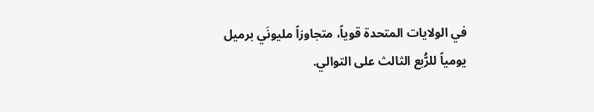في الولايات المتحدة قوياً، متجاوزاً مليونَي برميل يومياً للرُّبع الثالث على التوالي.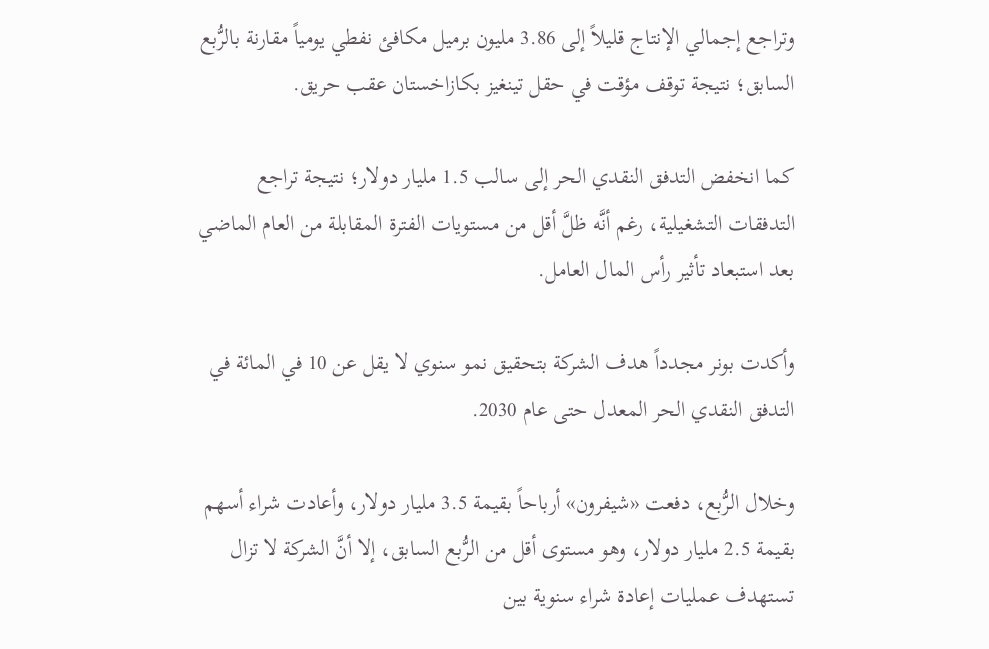وتراجع إجمالي الإنتاج قليلاً إلى 3.86 مليون برميل مكافئ نفطي يومياً مقارنة بالرُّبع السابق؛ نتيجة توقف مؤقت في حقل تينغيز بكازاخستان عقب حريق.

كما انخفض التدفق النقدي الحر إلى سالب 1.5 مليار دولار؛ نتيجة تراجع التدفقات التشغيلية، رغم أنَّه ظلَّ أقل من مستويات الفترة المقابلة من العام الماضي بعد استبعاد تأثير رأس المال العامل.

وأكدت بونر مجدداً هدف الشركة بتحقيق نمو سنوي لا يقل عن 10 في المائة في التدفق النقدي الحر المعدل حتى عام 2030.

وخلال الرُّبع، دفعت «شيفرون» أرباحاً بقيمة 3.5 مليار دولار، وأعادت شراء أسهم بقيمة 2.5 مليار دولار، وهو مستوى أقل من الرُّبع السابق، إلا أنَّ الشركة لا تزال تستهدف عمليات إعادة شراء سنوية بين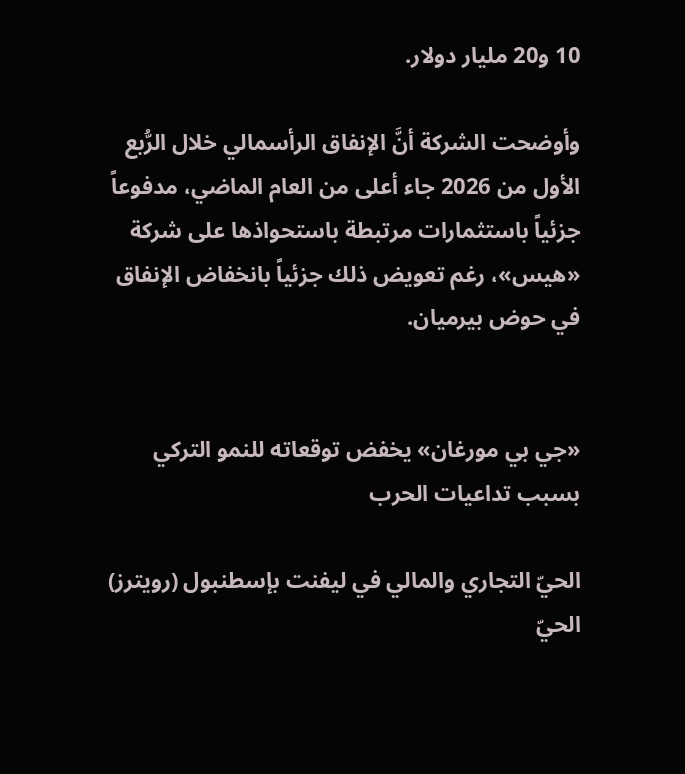10 و20 مليار دولار.

وأوضحت الشركة أنَّ الإنفاق الرأسمالي خلال الرُّبع الأول من 2026 جاء أعلى من العام الماضي، مدفوعاً جزئياً باستثمارات مرتبطة باستحواذها على شركة «هيس»، رغم تعويض ذلك جزئياً بانخفاض الإنفاق في حوض بيرميان.


«جي بي مورغان» يخفض توقعاته للنمو التركي بسبب تداعيات الحرب

الحيّ التجاري والمالي في ليفنت بإسطنبول (رويترز)
الحيّ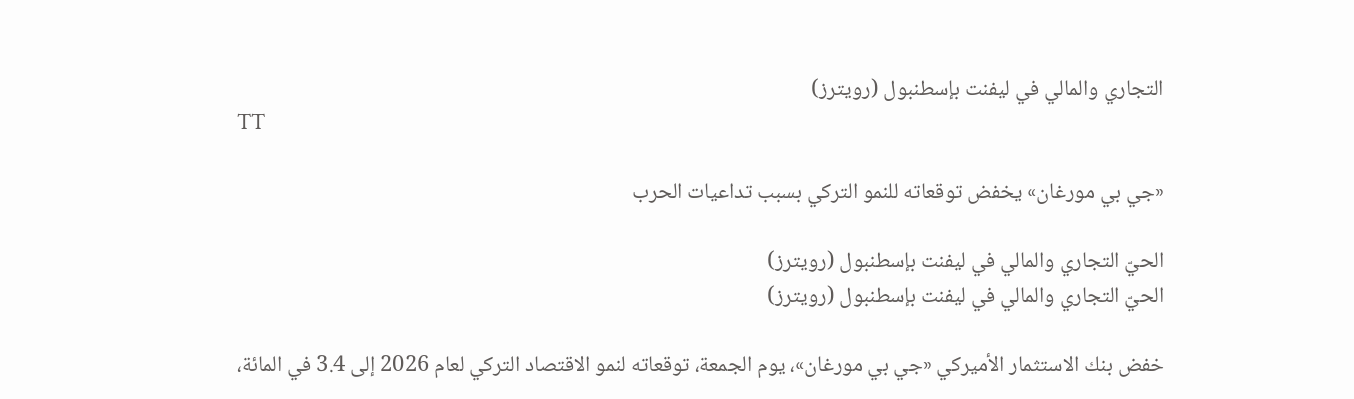التجاري والمالي في ليفنت بإسطنبول (رويترز)
TT

«جي بي مورغان» يخفض توقعاته للنمو التركي بسبب تداعيات الحرب

الحيّ التجاري والمالي في ليفنت بإسطنبول (رويترز)
الحيّ التجاري والمالي في ليفنت بإسطنبول (رويترز)

خفض بنك الاستثمار الأميركي «جي بي مورغان»، يوم الجمعة، توقعاته لنمو الاقتصاد التركي لعام 2026 إلى 3.4 في المائة،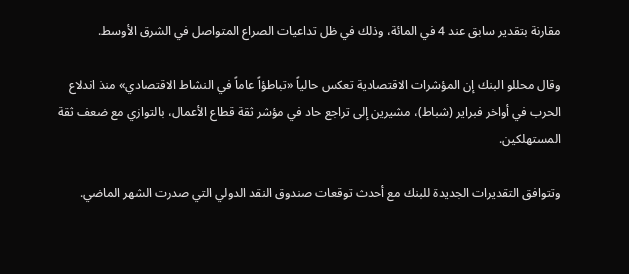مقارنة بتقدير سابق عند 4 في المائة، وذلك في ظل تداعيات الصراع المتواصل في الشرق الأوسط.

وقال محللو البنك إن المؤشرات الاقتصادية تعكس حالياً «تباطؤاً عاماً في النشاط الاقتصادي» منذ اندلاع الحرب في أواخر فبراير (شباط)، مشيرين إلى تراجع حاد في مؤشر ثقة قطاع الأعمال، بالتوازي مع ضعف ثقة المستهلكين.

وتتوافق التقديرات الجديدة للبنك مع أحدث توقعات صندوق النقد الدولي التي صدرت الشهر الماضي.